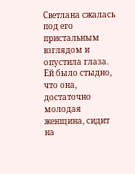Светлана сжалась под его пристальным взглядом и опустила глаза. Ей было стыдно, что она, достаточно молодая женщина, сидит на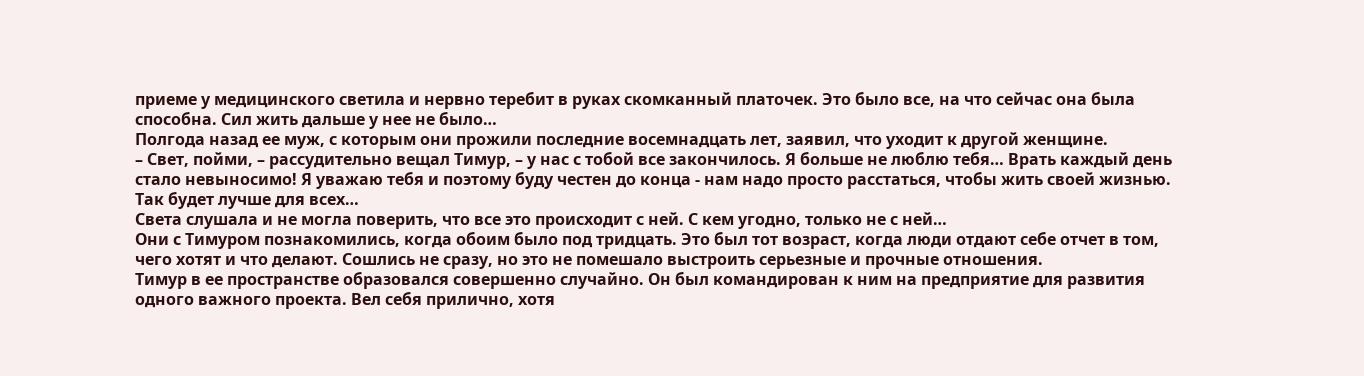приеме у медицинского светила и нервно теребит в руках скомканный платочек. Это было все, на что сейчас она была способна. Сил жить дальше у нее не было…
Полгода назад ее муж, с которым они прожили последние восемнадцать лет, заявил, что уходит к другой женщине.
– Свет, пойми, – рассудительно вещал Тимур, – у нас с тобой все закончилось. Я больше не люблю тебя… Врать каждый день стало невыносимо! Я уважаю тебя и поэтому буду честен до конца - нам надо просто расстаться, чтобы жить своей жизнью. Так будет лучше для всех…
Света слушала и не могла поверить, что все это происходит с ней. С кем угодно, только не с ней…
Они с Тимуром познакомились, когда обоим было под тридцать. Это был тот возраст, когда люди отдают себе отчет в том, чего хотят и что делают. Сошлись не сразу, но это не помешало выстроить серьезные и прочные отношения.
Тимур в ее пространстве образовался совершенно случайно. Он был командирован к ним на предприятие для развития одного важного проекта. Вел себя прилично, хотя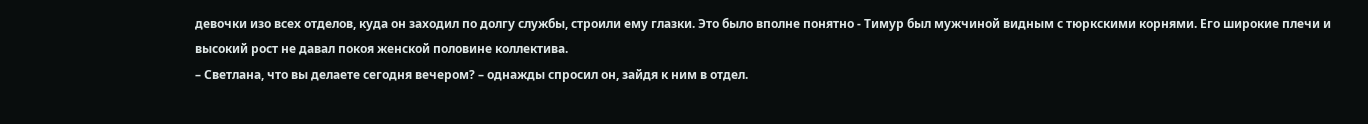девочки изо всех отделов, куда он заходил по долгу службы, строили ему глазки. Это было вполне понятно - Тимур был мужчиной видным с тюркскими корнями. Его широкие плечи и высокий рост не давал покоя женской половине коллектива.
– Светлана, что вы делаете сегодня вечером? – однажды спросил он, зайдя к ним в отдел.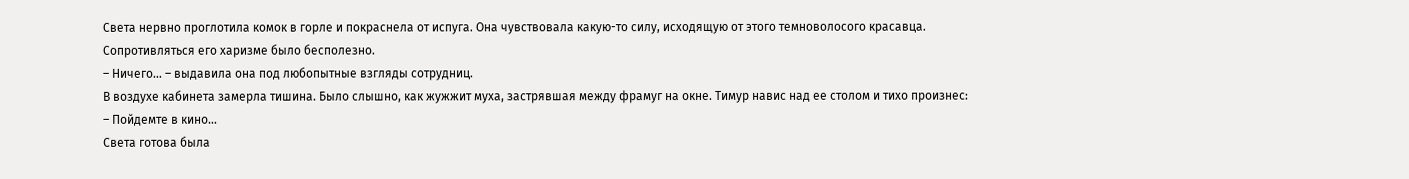Света нервно проглотила комок в горле и покраснела от испуга. Она чувствовала какую-то силу, исходящую от этого темноволосого красавца. Сопротивляться его харизме было бесполезно.
– Ничего… – выдавила она под любопытные взгляды сотрудниц.
В воздухе кабинета замерла тишина. Было слышно, как жужжит муха, застрявшая между фрамуг на окне. Тимур навис над ее столом и тихо произнес:
– Пойдемте в кино…
Света готова была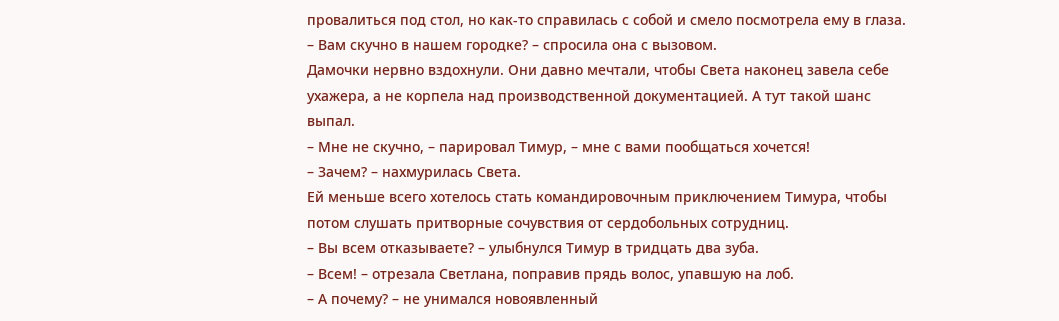провалиться под стол, но как-то справилась с собой и смело посмотрела ему в глаза.
– Вам скучно в нашем городке? – спросила она с вызовом.
Дамочки нервно вздохнули. Они давно мечтали, чтобы Света наконец завела себе ухажера, а не корпела над производственной документацией. А тут такой шанс выпал.
– Мне не скучно, – парировал Тимур, – мне с вами пообщаться хочется!
– Зачем? – нахмурилась Света.
Ей меньше всего хотелось стать командировочным приключением Тимура, чтобы потом слушать притворные сочувствия от сердобольных сотрудниц.
– Вы всем отказываете? – улыбнулся Тимур в тридцать два зуба.
– Всем! – отрезала Светлана, поправив прядь волос, упавшую на лоб.
– А почему? – не унимался новоявленный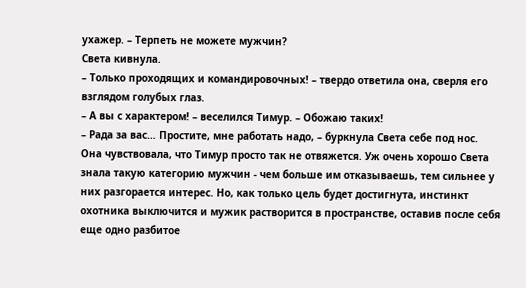ухажер. – Терпеть не можете мужчин?
Света кивнула.
– Только проходящих и командировочных! – твердо ответила она, сверля его взглядом голубых глаз.
– А вы с характером! – веселился Тимур. – Обожаю таких!
– Рада за вас… Простите, мне работать надо, – буркнула Света себе под нос.
Она чувствовала, что Тимур просто так не отвяжется. Уж очень хорошо Света знала такую категорию мужчин - чем больше им отказываешь, тем сильнее у них разгорается интерес. Но, как только цель будет достигнута, инстинкт охотника выключится и мужик растворится в пространстве, оставив после себя еще одно разбитое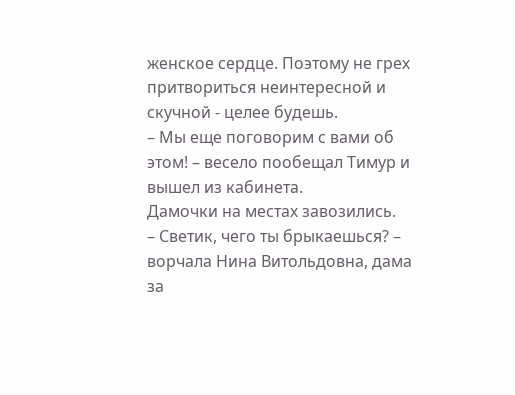женское сердце. Поэтому не грех притвориться неинтересной и скучной - целее будешь.
– Мы еще поговорим с вами об этом! – весело пообещал Тимур и вышел из кабинета.
Дамочки на местах завозились.
– Светик, чего ты брыкаешься? – ворчала Нина Витольдовна, дама за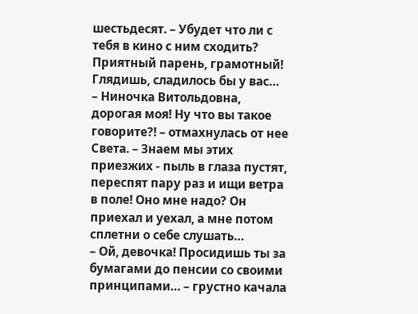шестьдесят. – Убудет что ли с тебя в кино с ним сходить? Приятный парень, грамотный! Глядишь, сладилось бы у вас…
– Ниночка Витольдовна, дорогая моя! Ну что вы такое говорите?! – отмахнулась от нее Света. – Знаем мы этих приезжих - пыль в глаза пустят, переспят пару раз и ищи ветра в поле! Оно мне надо? Он приехал и уехал, а мне потом сплетни о себе слушать…
– Ой, девочка! Просидишь ты за бумагами до пенсии со своими принципами… – грустно качала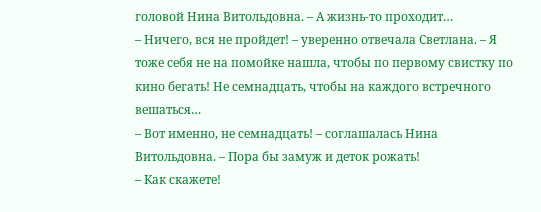головой Нина Витольдовна. – А жизнь-то проходит…
– Ничего, вся не пройдет! – уверенно отвечала Светлана. – Я тоже себя не на помойке нашла, чтобы по первому свистку по кино бегать! Не семнадцать, чтобы на каждого встречного вешаться…
– Вот именно, не семнадцать! – соглашалась Нина Витольдовна. – Пора бы замуж и деток рожать!
– Как скажете!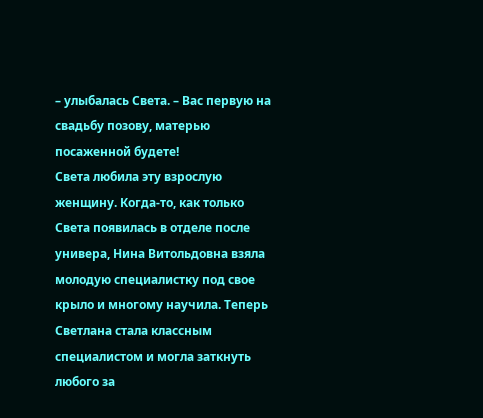– улыбалась Света. – Вас первую на свадьбу позову, матерью посаженной будете!
Света любила эту взрослую женщину. Когда-то, как только Света появилась в отделе после универа, Нина Витольдовна взяла молодую специалистку под свое крыло и многому научила. Теперь Светлана стала классным специалистом и могла заткнуть любого за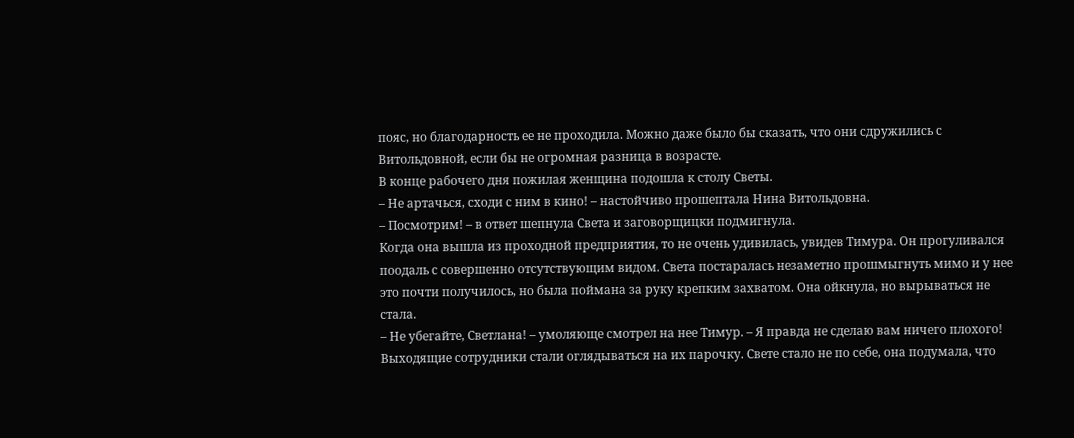пояс, но благодарность ее не проходила. Можно даже было бы сказать, что они сдружились с Витольдовной, если бы не огромная разница в возрасте.
В конце рабочего дня пожилая женщина подошла к столу Светы.
– Не артачься, сходи с ним в кино! – настойчиво прошептала Нина Витольдовна.
– Посмотрим! – в ответ шепнула Света и заговорщицки подмигнула.
Когда она вышла из проходной предприятия, то не очень удивилась, увидев Тимура. Он прогуливался поодаль с совершенно отсутствующим видом. Света постаралась незаметно прошмыгнуть мимо и у нее это почти получилось, но была поймана за руку крепким захватом. Она ойкнула, но вырываться не стала.
– Не убегайте, Светлана! – умоляюще смотрел на нее Тимур. – Я правда не сделаю вам ничего плохого!
Выходящие сотрудники стали оглядываться на их парочку. Свете стало не по себе, она подумала, что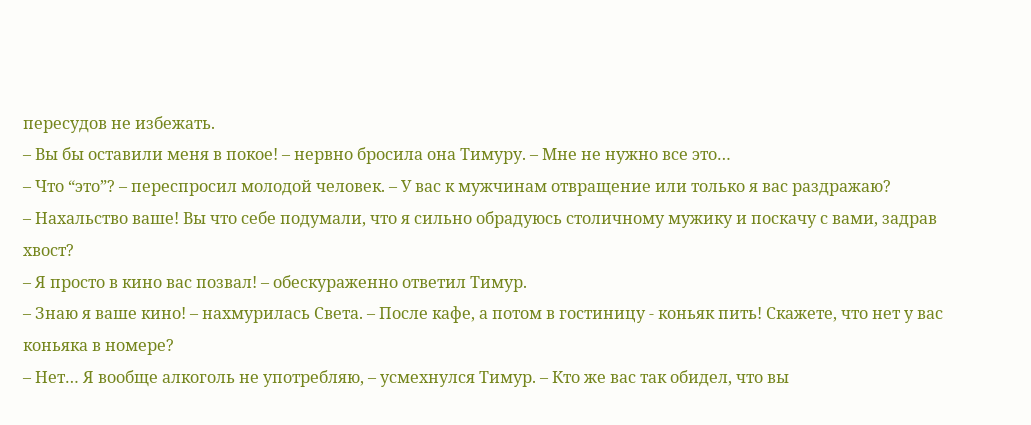пересудов не избежать.
– Вы бы оставили меня в покое! – нервно бросила она Тимуру. – Мне не нужно все это…
– Что “это”? – переспросил молодой человек. – У вас к мужчинам отвращение или только я вас раздражаю?
– Нахальство ваше! Вы что себе подумали, что я сильно обрадуюсь столичному мужику и поскачу с вами, задрав хвост?
– Я просто в кино вас позвал! – обескураженно ответил Тимур.
– Знаю я ваше кино! – нахмурилась Света. – После кафе, а потом в гостиницу - коньяк пить! Скажете, что нет у вас коньяка в номере?
– Нет… Я вообще алкоголь не употребляю, – усмехнулся Тимур. – Кто же вас так обидел, что вы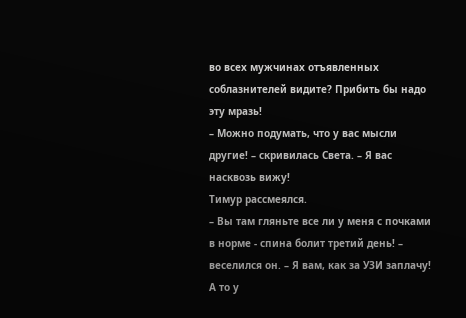во всех мужчинах отъявленных соблазнителей видите? Прибить бы надо эту мразь!
– Можно подумать, что у вас мысли другие! – скривилась Света. – Я вас насквозь вижу!
Тимур рассмеялся.
– Вы там гляньте все ли у меня с почками в норме - спина болит третий день! – веселился он. – Я вам, как за УЗИ заплачу! А то у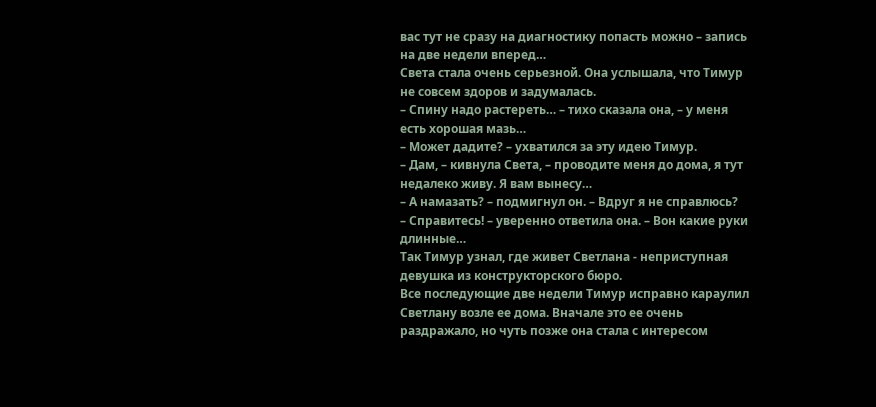вас тут не сразу на диагностику попасть можно – запись на две недели вперед…
Света стала очень серьезной. Она услышала, что Тимур не совсем здоров и задумалась.
– Спину надо растереть… – тихо сказала она, – у меня есть хорошая мазь…
– Может дадите? – ухватился за эту идею Тимур.
– Дам, – кивнула Света, – проводите меня до дома, я тут недалеко живу. Я вам вынесу…
– А намазать? – подмигнул он. – Вдруг я не справлюсь?
– Справитесь! – уверенно ответила она. – Вон какие руки длинные…
Так Тимур узнал, где живет Светлана - неприступная девушка из конструкторского бюро.
Все последующие две недели Тимур исправно караулил Светлану возле ее дома. Вначале это ее очень раздражало, но чуть позже она стала с интересом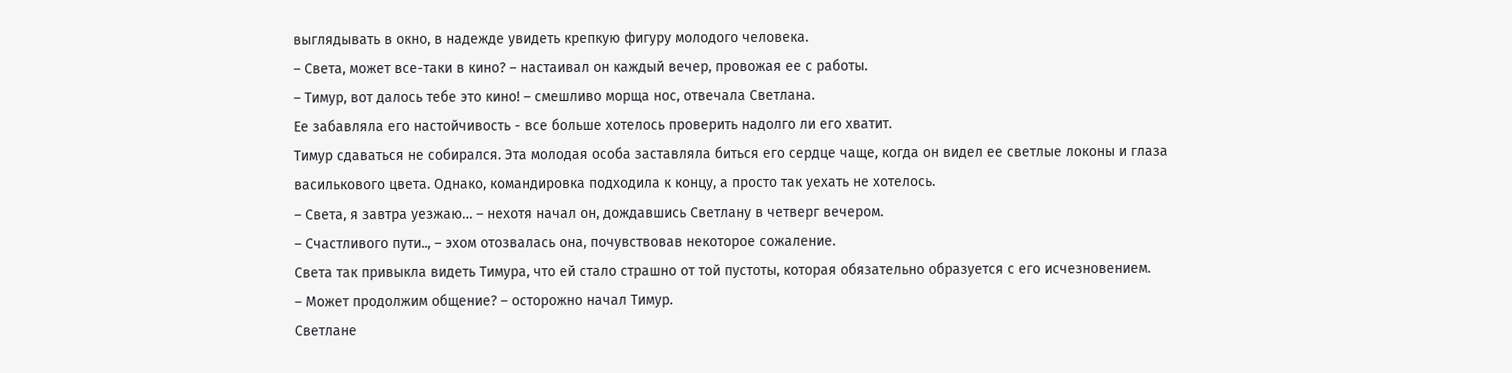выглядывать в окно, в надежде увидеть крепкую фигуру молодого человека.
– Света, может все-таки в кино? – настаивал он каждый вечер, провожая ее с работы.
– Тимур, вот далось тебе это кино! – смешливо морща нос, отвечала Светлана.
Ее забавляла его настойчивость - все больше хотелось проверить надолго ли его хватит.
Тимур сдаваться не собирался. Эта молодая особа заставляла биться его сердце чаще, когда он видел ее светлые локоны и глаза василькового цвета. Однако, командировка подходила к концу, а просто так уехать не хотелось.
– Света, я завтра уезжаю… – нехотя начал он, дождавшись Светлану в четверг вечером.
– Счастливого пути.., – эхом отозвалась она, почувствовав некоторое сожаление.
Света так привыкла видеть Тимура, что ей стало страшно от той пустоты, которая обязательно образуется с его исчезновением.
– Может продолжим общение? – осторожно начал Тимур.
Светлане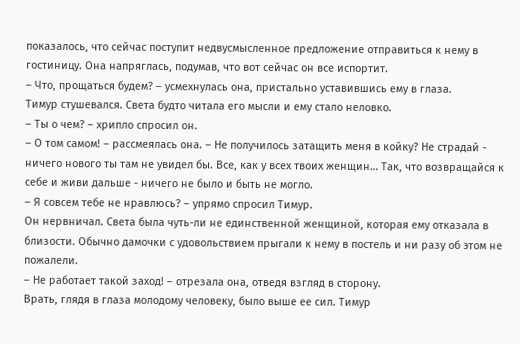показалось, что сейчас поступит недвусмысленное предложение отправиться к нему в гостиницу. Она напряглась, подумав, что вот сейчас он все испортит.
– Что, прощаться будем? – усмехнулась она, пристально уставившись ему в глаза.
Тимур стушевался. Света будто читала его мысли и ему стало неловко.
– Ты о чем? – хрипло спросил он.
– О том самом! – рассмеялась она. – Не получилось затащить меня в койку? Не страдай - ничего нового ты там не увидел бы. Все, как у всех твоих женщин… Так, что возвращайся к себе и живи дальше - ничего не было и быть не могло.
– Я совсем тебе не нравлюсь? – упрямо спросил Тимур.
Он нервничал. Света была чуть-ли не единственной женщиной, которая ему отказала в близости. Обычно дамочки с удовольствием прыгали к нему в постель и ни разу об этом не пожалели.
– Не работает такой заход! – отрезала она, отведя взгляд в сторону.
Врать, глядя в глаза молодому человеку, было выше ее сил. Тимур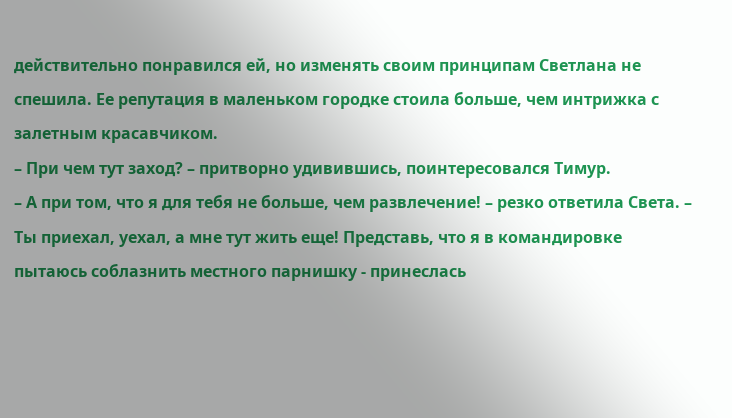действительно понравился ей, но изменять своим принципам Светлана не спешила. Ее репутация в маленьком городке стоила больше, чем интрижка с залетным красавчиком.
– При чем тут заход? – притворно удивившись, поинтересовался Тимур.
– А при том, что я для тебя не больше, чем развлечение! – резко ответила Света. – Ты приехал, уехал, а мне тут жить еще! Представь, что я в командировке пытаюсь соблазнить местного парнишку - принеслась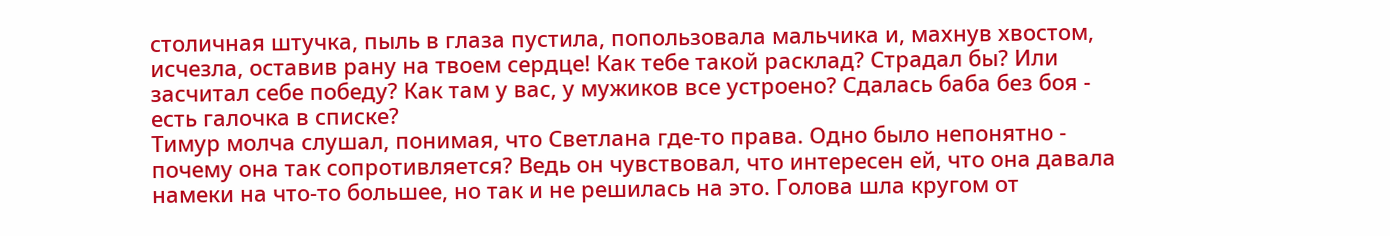столичная штучка, пыль в глаза пустила, попользовала мальчика и, махнув хвостом, исчезла, оставив рану на твоем сердце! Как тебе такой расклад? Страдал бы? Или засчитал себе победу? Как там у вас, у мужиков все устроено? Сдалась баба без боя - есть галочка в списке?
Тимур молча слушал, понимая, что Светлана где-то права. Одно было непонятно - почему она так сопротивляется? Ведь он чувствовал, что интересен ей, что она давала намеки на что-то большее, но так и не решилась на это. Голова шла кругом от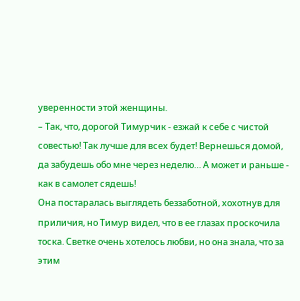уверенности этой женщины.
– Так, что, дорогой Тимурчик - езжай к себе с чистой совестью! Так лучше для всех будет! Вернешься домой, да забудешь обо мне через неделю… А может и раньше - как в самолет сядешь!
Она постаралась выглядеть беззаботной, хохотнув для приличия, но Тимур видел, что в ее глазах проскочила тоска. Светке очень хотелось любви, но она знала, что за этим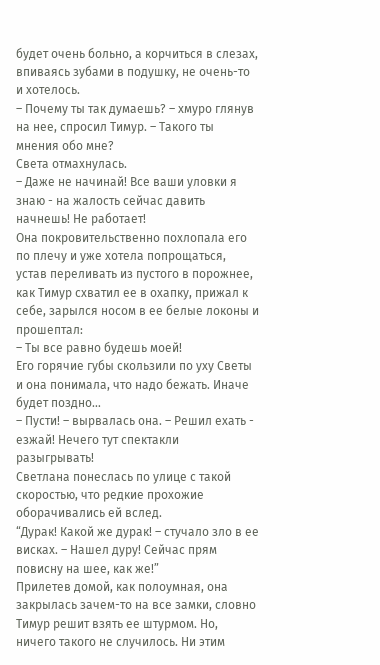будет очень больно, а корчиться в слезах, впиваясь зубами в подушку, не очень-то и хотелось.
– Почему ты так думаешь? – хмуро глянув на нее, спросил Тимур. – Такого ты мнения обо мне?
Света отмахнулась.
– Даже не начинай! Все ваши уловки я знаю - на жалость сейчас давить начнешь! Не работает!
Она покровительственно похлопала его по плечу и уже хотела попрощаться, устав переливать из пустого в порожнее, как Тимур схватил ее в охапку, прижал к себе, зарылся носом в ее белые локоны и прошептал:
– Ты все равно будешь моей!
Его горячие губы скользили по уху Светы и она понимала, что надо бежать. Иначе будет поздно…
– Пусти! – вырвалась она. – Решил ехать - езжай! Нечего тут спектакли разыгрывать!
Светлана понеслась по улице с такой скоростью, что редкие прохожие оборачивались ей вслед.
“Дурак! Какой же дурак! – стучало зло в ее висках. – Нашел дуру! Сейчас прям повисну на шее, как же!”
Прилетев домой, как полоумная, она закрылась зачем-то на все замки, словно Тимур решит взять ее штурмом. Но, ничего такого не случилось. Ни этим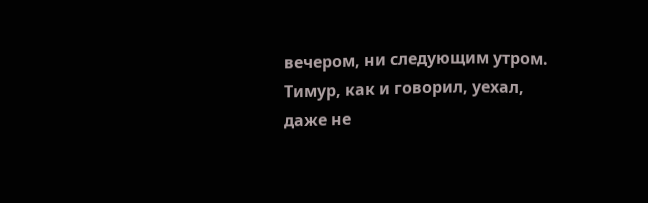вечером, ни следующим утром. Тимур, как и говорил, уехал, даже не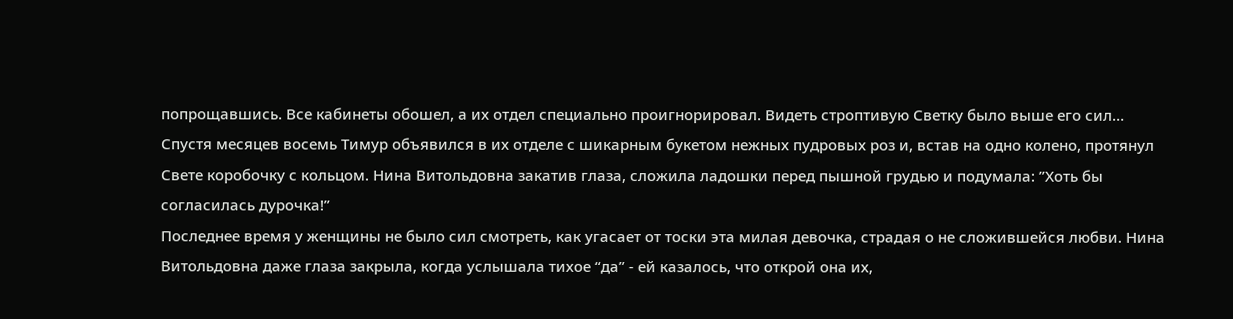попрощавшись. Все кабинеты обошел, а их отдел специально проигнорировал. Видеть строптивую Светку было выше его сил…
Спустя месяцев восемь Тимур объявился в их отделе с шикарным букетом нежных пудровых роз и, встав на одно колено, протянул Свете коробочку с кольцом. Нина Витольдовна закатив глаза, сложила ладошки перед пышной грудью и подумала: ”Хоть бы согласилась дурочка!”
Последнее время у женщины не было сил смотреть, как угасает от тоски эта милая девочка, страдая о не сложившейся любви. Нина Витольдовна даже глаза закрыла, когда услышала тихое “да” - ей казалось, что открой она их,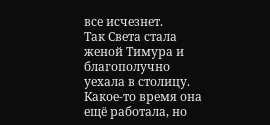все исчезнет.
Так Света стала женой Тимура и благополучно уехала в столицу. Какое-то время она ещё работала, но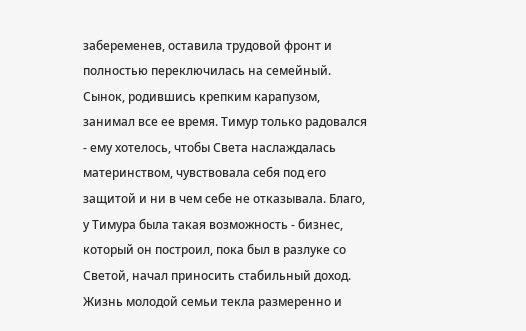забеременев, оставила трудовой фронт и полностью переключилась на семейный. Сынок, родившись крепким карапузом, занимал все ее время. Тимур только радовался - ему хотелось, чтобы Света наслаждалась материнством, чувствовала себя под его защитой и ни в чем себе не отказывала. Благо, у Тимура была такая возможность - бизнес, который он построил, пока был в разлуке со Светой, начал приносить стабильный доход.
Жизнь молодой семьи текла размеренно и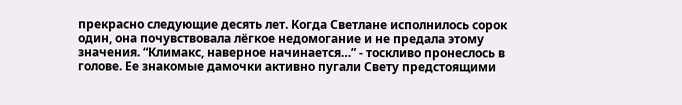прекрасно следующие десять лет. Когда Светлане исполнилось сорок один, она почувствовала лёгкое недомогание и не предала этому значения. “Климакс, наверное начинается…” - тоскливо пронеслось в голове. Ее знакомые дамочки активно пугали Свету предстоящими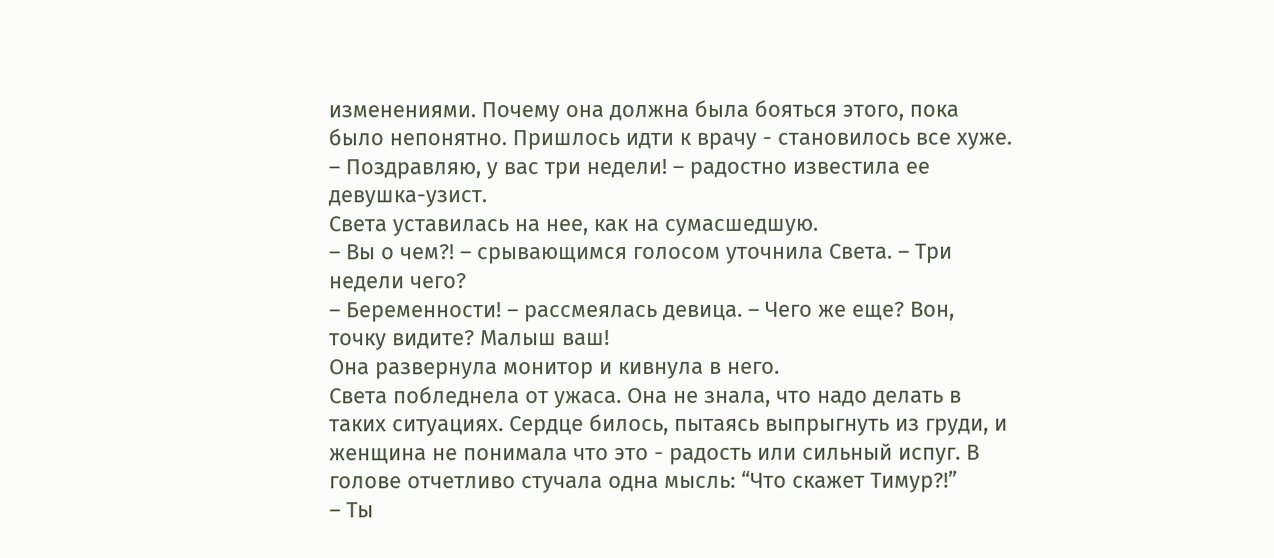изменениями. Почему она должна была бояться этого, пока было непонятно. Пришлось идти к врачу - становилось все хуже.
– Поздравляю, у вас три недели! – радостно известила ее девушка-узист.
Света уставилась на нее, как на сумасшедшую.
– Вы о чем?! – срывающимся голосом уточнила Света. – Три недели чего?
– Беременности! – рассмеялась девица. – Чего же еще? Вон, точку видите? Малыш ваш!
Она развернула монитор и кивнула в него.
Света побледнела от ужаса. Она не знала, что надо делать в таких ситуациях. Сердце билось, пытаясь выпрыгнуть из груди, и женщина не понимала что это - радость или сильный испуг. В голове отчетливо стучала одна мысль: “Что скажет Тимур?!”
– Ты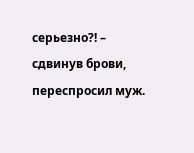серьезно?! – сдвинув брови, переспросил муж.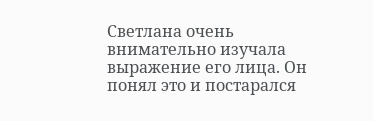Светлана очень внимательно изучала выражение его лица. Он понял это и постарался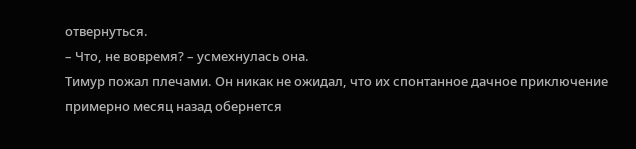отвернуться.
– Что, не вовремя? – усмехнулась она.
Тимур пожал плечами. Он никак не ожидал, что их спонтанное дачное приключение примерно месяц назад обернется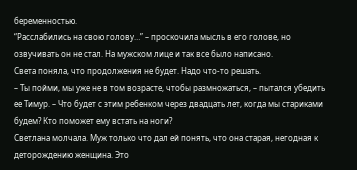беременностью.
“Расслабились на свою голову…” – проскочила мысль в его голове, но озвучивать он не стал. На мужском лице и так все было написано.
Света поняла, что продолжения не будет. Надо что-то решать.
– Ты пойми, мы уже не в том возрасте, чтобы размножаться, – пытался убедить ее Тимур. – Что будет с этим ребенком через двадцать лет, когда мы стариками будем? Кто поможет ему встать на ноги?
Светлана молчала. Муж только что дал ей понять, что она старая, негодная к деторождению женщина. Это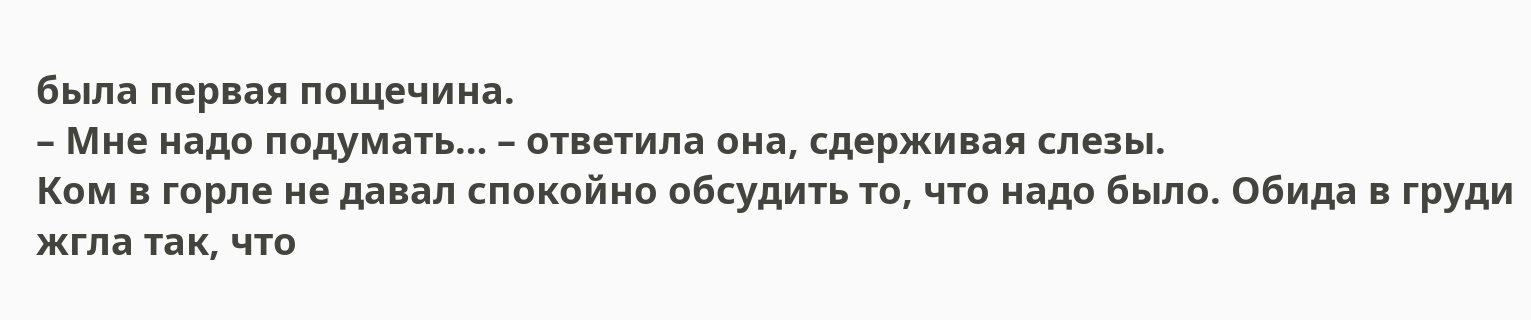была первая пощечина.
– Мне надо подумать… – ответила она, сдерживая слезы.
Ком в горле не давал спокойно обсудить то, что надо было. Обида в груди жгла так, что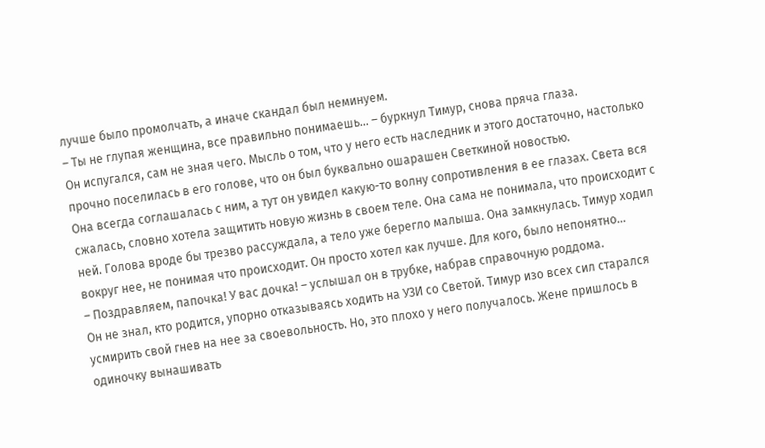лучше было промолчать, а иначе скандал был неминуем.
– Ты не глупая женщина, все правильно понимаешь… – буркнул Тимур, снова пряча глаза.
Он испугался, сам не зная чего. Мысль о том, что у него есть наследник и этого достаточно, настолько прочно поселилась в его голове, что он был буквально ошарашен Светкиной новостью.
Она всегда соглашалась с ним, а тут он увидел какую-то волну сопротивления в ее глазах. Света вся сжалась, словно хотела защитить новую жизнь в своем теле. Она сама не понимала, что происходит с ней. Голова вроде бы трезво рассуждала, а тело уже берегло малыша. Она замкнулась. Тимур ходил вокруг нее, не понимая что происходит. Он просто хотел как лучше. Для кого, было непонятно…
– Поздравляем, папочка! У вас дочка! – услышал он в трубке, набрав справочную роддома.
Он не знал, кто родится, упорно отказываясь ходить на УЗИ со Светой. Тимур изо всех сил старался усмирить свой гнев на нее за своевольность. Но, это плохо у него получалось. Жене пришлось в одиночку вынашивать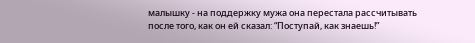малышку - на поддержку мужа она перестала рассчитывать после того, как он ей сказал: “Поступай, как знаешь!”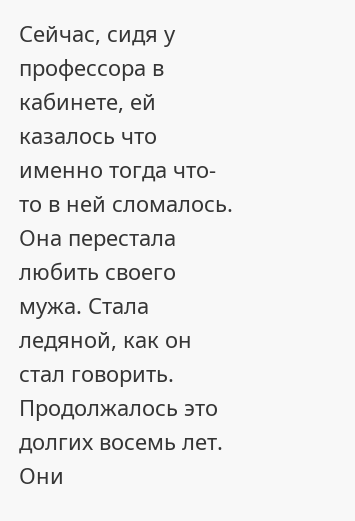Сейчас, сидя у профессора в кабинете, ей казалось что именно тогда что-то в ней сломалось. Она перестала любить своего мужа. Стала ледяной, как он стал говорить. Продолжалось это долгих восемь лет. Они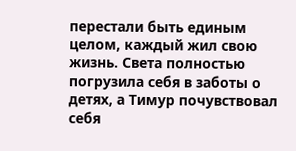перестали быть единым целом, каждый жил свою жизнь. Света полностью погрузила себя в заботы о детях, а Тимур почувствовал себя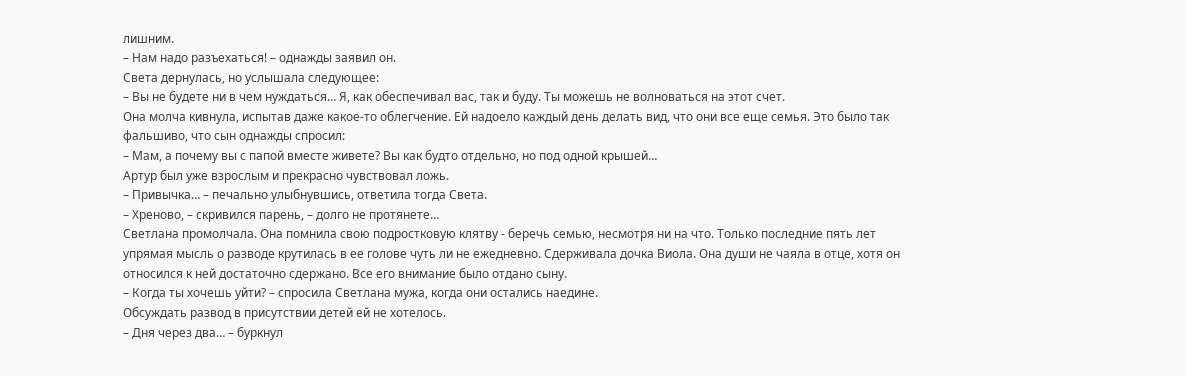лишним.
– Нам надо разъехаться! – однажды заявил он.
Света дернулась, но услышала следующее:
– Вы не будете ни в чем нуждаться… Я, как обеспечивал вас, так и буду. Ты можешь не волноваться на этот счет.
Она молча кивнула, испытав даже какое-то облегчение. Ей надоело каждый день делать вид, что они все еще семья. Это было так фальшиво, что сын однажды спросил:
– Мам, а почему вы с папой вместе живете? Вы как будто отдельно, но под одной крышей…
Артур был уже взрослым и прекрасно чувствовал ложь.
– Привычка… – печально улыбнувшись, ответила тогда Света.
– Хреново, – скривился парень, – долго не протянете…
Светлана промолчала. Она помнила свою подростковую клятву - беречь семью, несмотря ни на что. Только последние пять лет упрямая мысль о разводе крутилась в ее голове чуть ли не ежедневно. Сдерживала дочка Виола. Она души не чаяла в отце, хотя он относился к ней достаточно сдержано. Все его внимание было отдано сыну.
– Когда ты хочешь уйти? – спросила Светлана мужа, когда они остались наедине.
Обсуждать развод в присутствии детей ей не хотелось.
– Дня через два… – буркнул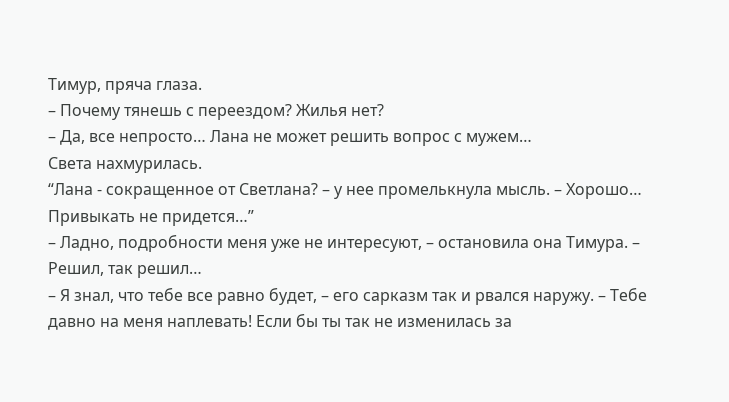Тимур, пряча глаза.
– Почему тянешь с переездом? Жилья нет?
– Да, все непросто… Лана не может решить вопрос с мужем…
Света нахмурилась.
“Лана - сокращенное от Светлана? – у нее промелькнула мысль. – Хорошо… Привыкать не придется…”
– Ладно, подробности меня уже не интересуют, – остановила она Тимура. – Решил, так решил…
– Я знал, что тебе все равно будет, – его сарказм так и рвался наружу. – Тебе давно на меня наплевать! Если бы ты так не изменилась за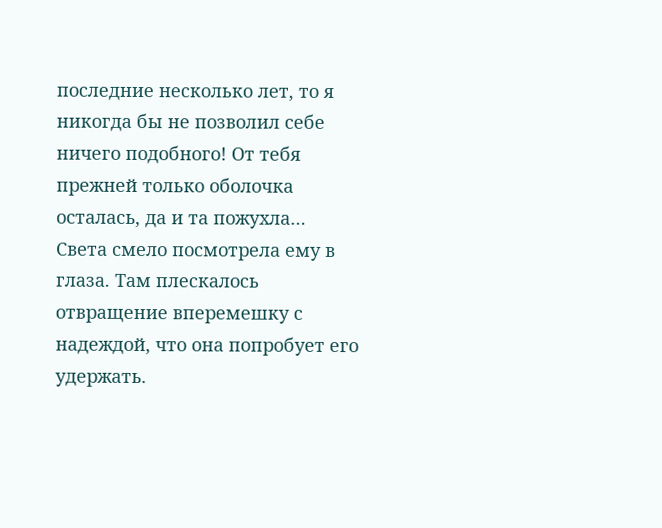последние несколько лет, то я никогда бы не позволил себе ничего подобного! От тебя прежней только оболочка осталась, да и та пожухла…
Света смело посмотрела ему в глаза. Там плескалось отвращение вперемешку с надеждой, что она попробует его удержать.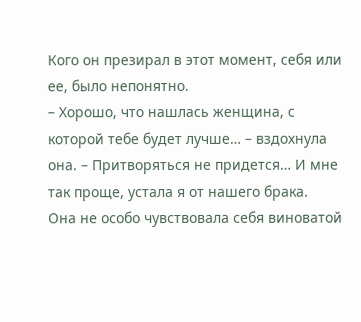Кого он презирал в этот момент, себя или ее, было непонятно.
– Хорошо, что нашлась женщина, с которой тебе будет лучше… – вздохнула она. – Притворяться не придется… И мне так проще, устала я от нашего брака.
Она не особо чувствовала себя виноватой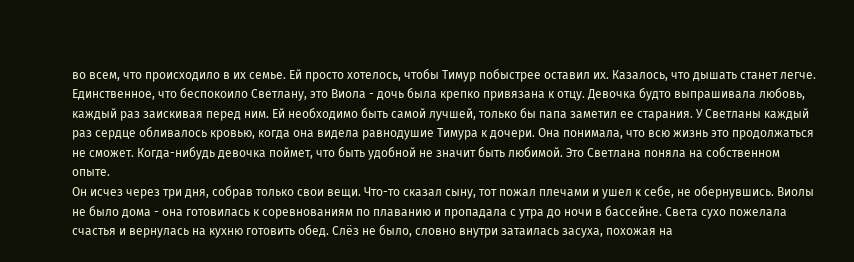во всем, что происходило в их семье. Ей просто хотелось, чтобы Тимур побыстрее оставил их. Казалось, что дышать станет легче. Единственное, что беспокоило Светлану, это Виола - дочь была крепко привязана к отцу. Девочка будто выпрашивала любовь, каждый раз заискивая перед ним. Ей необходимо быть самой лучшей, только бы папа заметил ее старания. У Светланы каждый раз сердце обливалось кровью, когда она видела равнодушие Тимура к дочери. Она понимала, что всю жизнь это продолжаться не сможет. Когда-нибудь девочка поймет, что быть удобной не значит быть любимой. Это Светлана поняла на собственном опыте.
Он исчез через три дня, собрав только свои вещи. Что-то сказал сыну, тот пожал плечами и ушел к себе, не обернувшись. Виолы не было дома - она готовилась к соревнованиям по плаванию и пропадала с утра до ночи в бассейне. Света сухо пожелала счастья и вернулась на кухню готовить обед. Слёз не было, словно внутри затаилась засуха, похожая на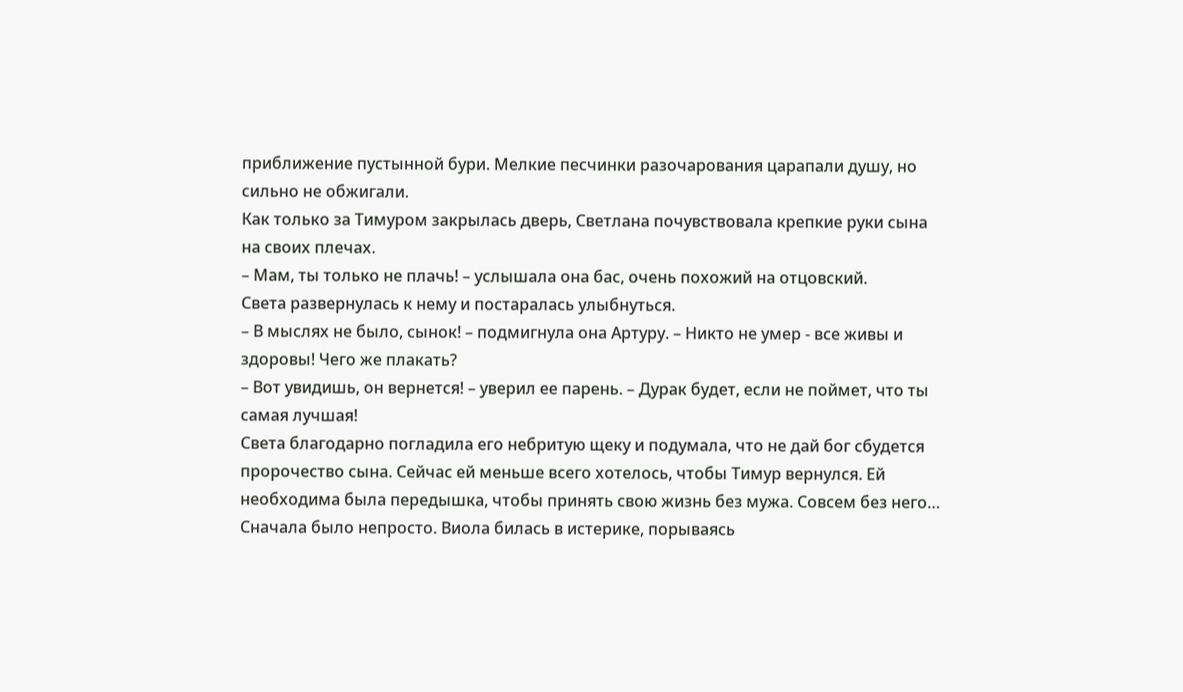приближение пустынной бури. Мелкие песчинки разочарования царапали душу, но сильно не обжигали.
Как только за Тимуром закрылась дверь, Светлана почувствовала крепкие руки сына на своих плечах.
– Мам, ты только не плачь! – услышала она бас, очень похожий на отцовский.
Света развернулась к нему и постаралась улыбнуться.
– В мыслях не было, сынок! – подмигнула она Артуру. – Никто не умер - все живы и здоровы! Чего же плакать?
– Вот увидишь, он вернется! – уверил ее парень. – Дурак будет, если не поймет, что ты самая лучшая!
Света благодарно погладила его небритую щеку и подумала, что не дай бог сбудется пророчество сына. Сейчас ей меньше всего хотелось, чтобы Тимур вернулся. Ей необходима была передышка, чтобы принять свою жизнь без мужа. Совсем без него…
Сначала было непросто. Виола билась в истерике, порываясь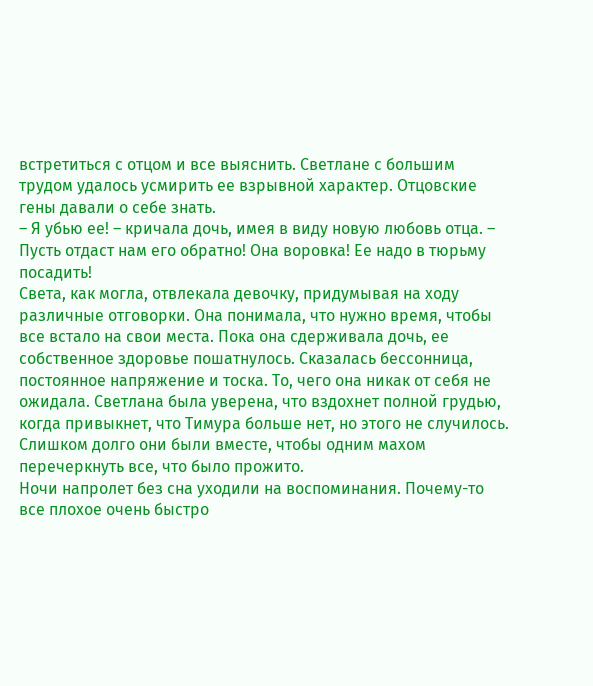встретиться с отцом и все выяснить. Светлане с большим трудом удалось усмирить ее взрывной характер. Отцовские гены давали о себе знать.
– Я убью ее! – кричала дочь, имея в виду новую любовь отца. – Пусть отдаст нам его обратно! Она воровка! Ее надо в тюрьму посадить!
Света, как могла, отвлекала девочку, придумывая на ходу различные отговорки. Она понимала, что нужно время, чтобы все встало на свои места. Пока она сдерживала дочь, ее собственное здоровье пошатнулось. Сказалась бессонница, постоянное напряжение и тоска. То, чего она никак от себя не ожидала. Светлана была уверена, что вздохнет полной грудью, когда привыкнет, что Тимура больше нет, но этого не случилось. Слишком долго они были вместе, чтобы одним махом перечеркнуть все, что было прожито.
Ночи напролет без сна уходили на воспоминания. Почему-то все плохое очень быстро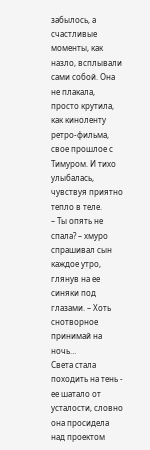забылось, а счастливые моменты, как назло, всплывали сами собой. Она не плакала, просто крутила, как киноленту ретро-фильма, свое прошлое с Тимуром. И тихо улыбалась, чувствуя приятно тепло в теле.
– Ты опять не спала? – хмуро спрашивал сын каждое утро, глянув на ее синяки под глазами. – Хоть снотворное принимай на ночь…
Света стала походить на тень - ее шатало от усталости, словно она просидела над проектом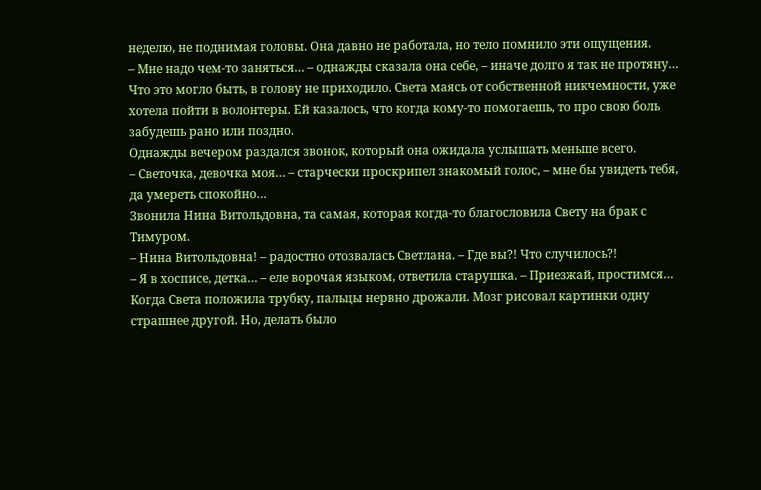неделю, не поднимая головы. Она давно не работала, но тело помнило эти ощущения.
– Мне надо чем-то заняться… – однажды сказала она себе, – иначе долго я так не протяну…
Что это могло быть, в голову не приходило. Света маясь от собственной никчемности, уже хотела пойти в волонтеры. Ей казалось, что когда кому-то помогаешь, то про свою боль забудешь рано или поздно.
Однажды вечером раздался звонок, который она ожидала услышать меньше всего.
– Светочка, девочка моя… – старчески проскрипел знакомый голос, – мне бы увидеть тебя, да умереть спокойно…
Звонила Нина Витольдовна, та самая, которая когда-то благословила Свету на брак с Тимуром.
– Нина Витольдовна! – радостно отозвалась Светлана. – Где вы?! Что случилось?!
– Я в хосписе, детка… – еле ворочая языком, ответила старушка. – Приезжай, простимся…
Когда Света положила трубку, пальцы нервно дрожали. Мозг рисовал картинки одну страшнее другой. Но, делать было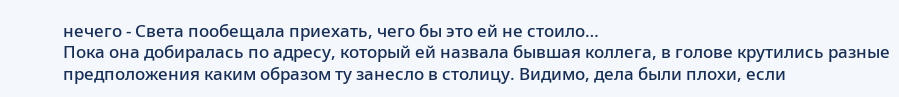нечего - Света пообещала приехать, чего бы это ей не стоило…
Пока она добиралась по адресу, который ей назвала бывшая коллега, в голове крутились разные предположения каким образом ту занесло в столицу. Видимо, дела были плохи, если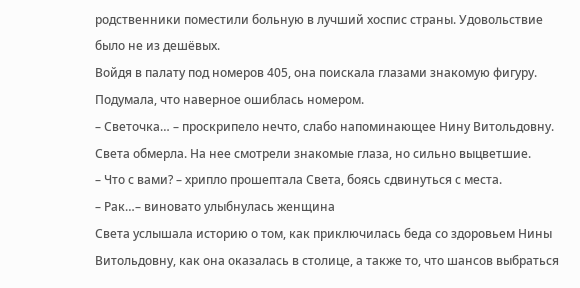родственники поместили больную в лучший хоспис страны. Удовольствие было не из дешёвых.
Войдя в палату под номеров 405, она поискала глазами знакомую фигуру. Подумала, что наверное ошиблась номером.
– Светочка… – проскрипело нечто, слабо напоминающее Нину Витольдовну.
Света обмерла. На нее смотрели знакомые глаза, но сильно выцветшие.
– Что с вами? – хрипло прошептала Света, боясь сдвинуться с места.
– Рак…– виновато улыбнулась женщина
Света услышала историю о том, как приключилась беда со здоровьем Нины Витольдовну, как она оказалась в столице, а также то, что шансов выбраться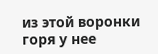из этой воронки горя у нее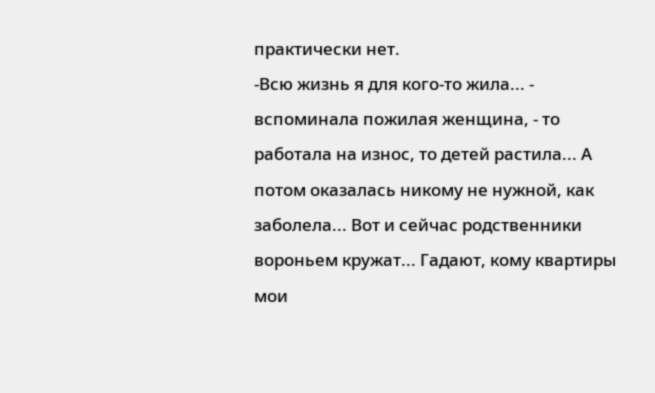практически нет.
-Всю жизнь я для кого-то жила... - вспоминала пожилая женщина, - то работала на износ, то детей растила... А потом оказалась никому не нужной, как заболела... Вот и сейчас родственники вороньем кружат... Гадают, кому квартиры мои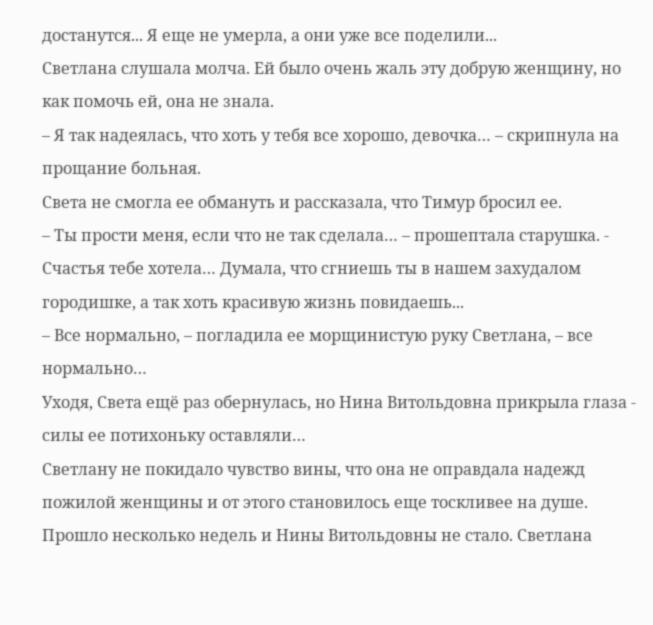достанутся... Я еще не умерла, а они уже все поделили...
Светлана слушала молча. Ей было очень жаль эту добрую женщину, но как помочь ей, она не знала.
– Я так надеялась, что хоть у тебя все хорошо, девочка… – скрипнула на прощание больная.
Света не смогла ее обмануть и рассказала, что Тимур бросил ее.
– Ты прости меня, если что не так сделала… – прошептала старушка. - Счастья тебе хотела… Думала, что сгниешь ты в нашем захудалом городишке, а так хоть красивую жизнь повидаешь...
– Все нормально, – погладила ее морщинистую руку Светлана, – все нормально…
Уходя, Света ещё раз обернулась, но Нина Витольдовна прикрыла глаза - силы ее потихоньку оставляли…
Светлану не покидало чувство вины, что она не оправдала надежд пожилой женщины и от этого становилось еще тоскливее на душе.
Прошло несколько недель и Нины Витольдовны не стало. Светлана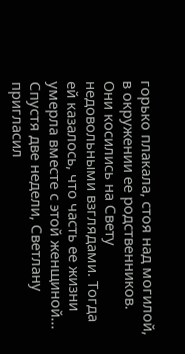горько плакала, стоя над могилой, в окружении ее родственников. Они косились на Свету недовольными взглядами. Тогда ей казалось, что часть ее жизни умерла вместе с этой женщиной...
Спустя две недели, Светлану пригласил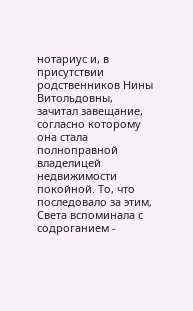нотариус и, в присутствии родственников Нины Витольдовны, зачитал завещание, согласно которому она стала полноправной владелицей недвижимости покойной. То, что последовало за этим, Света вспоминала с содроганием -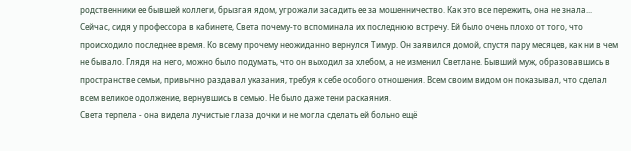родственники ее бывшей коллеги, брызгая ядом, угрожали засадить ее за мошенничество. Как это все пережить, она не знала...
Сейчас, сидя у профессора в кабинете, Света почему-то вспоминала их последнюю встречу. Ей было очень плохо от того, что происходило последнее время. Ко всему прочему неожиданно вернулся Тимур. Он заявился домой, спустя пару месяцев, как ни в чем не бывало. Глядя на него, можно было подумать, что он выходил за хлебом, а не изменил Светлане. Бывший муж, образовавшись в пространстве семьи, привычно раздавал указания, требуя к себе особого отношения. Всем своим видом он показывал, что сделал всем великое одолжение, вернувшись в семью. Не было даже тени раскаяния.
Света терпела - она видела лучистые глаза дочки и не могла сделать ей больно ещё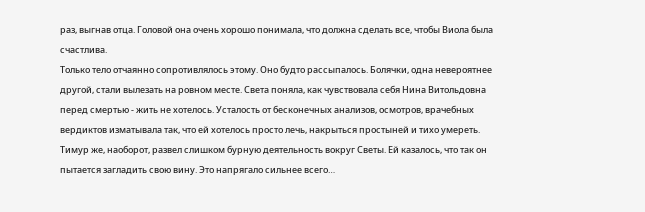раз, выгнав отца. Головой она очень хорошо понимала, что должна сделать все, чтобы Виола была счастлива.
Только тело отчаянно сопротивлялось этому. Оно будто рассыпалось. Болячки, одна невероятнее другой, стали вылезать на ровном месте. Света поняла, как чувствовала себя Нина Витольдовна перед смертью - жить не хотелось. Усталость от бесконечных анализов, осмотров, врачебных вердиктов изматывала так, что ей хотелось просто лечь, накрыться простыней и тихо умереть. Тимур же, наоборот, развел слишком бурную деятельность вокруг Светы. Ей казалось, что так он пытается загладить свою вину. Это напрягало сильнее всего…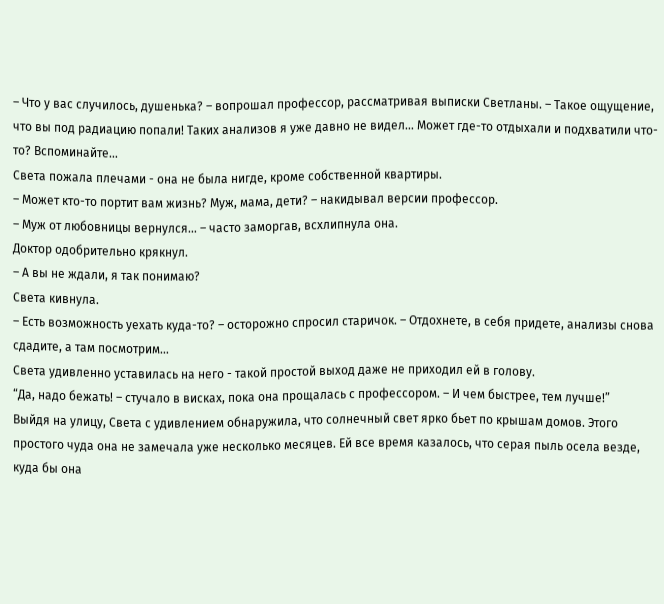– Что у вас случилось, душенька? – вопрошал профессор, рассматривая выписки Светланы. – Такое ощущение, что вы под радиацию попали! Таких анализов я уже давно не видел… Может где-то отдыхали и подхватили что-то? Вспоминайте…
Света пожала плечами - она не была нигде, кроме собственной квартиры.
– Может кто-то портит вам жизнь? Муж, мама, дети? – накидывал версии профессор.
– Муж от любовницы вернулся… – часто заморгав, всхлипнула она.
Доктор одобрительно крякнул.
– А вы не ждали, я так понимаю?
Света кивнула.
– Есть возможность уехать куда-то? – осторожно спросил старичок. – Отдохнете, в себя придете, анализы снова сдадите, а там посмотрим…
Света удивленно уставилась на него - такой простой выход даже не приходил ей в голову.
“Да, надо бежать! – стучало в висках, пока она прощалась с профессором. – И чем быстрее, тем лучше!”
Выйдя на улицу, Света с удивлением обнаружила, что солнечный свет ярко бьет по крышам домов. Этого простого чуда она не замечала уже несколько месяцев. Ей все время казалось, что серая пыль осела везде, куда бы она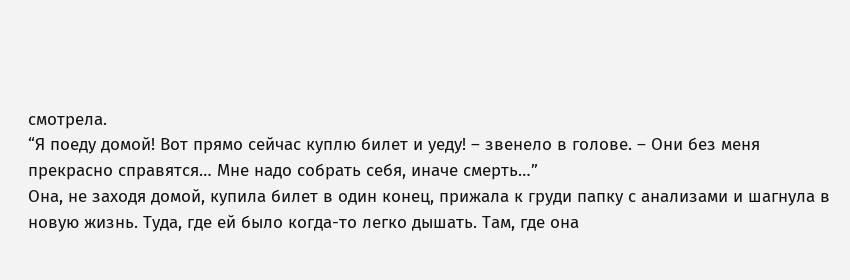смотрела.
“Я поеду домой! Вот прямо сейчас куплю билет и уеду! – звенело в голове. – Они без меня прекрасно справятся… Мне надо собрать себя, иначе смерть…”
Она, не заходя домой, купила билет в один конец, прижала к груди папку с анализами и шагнула в новую жизнь. Туда, где ей было когда-то легко дышать. Там, где она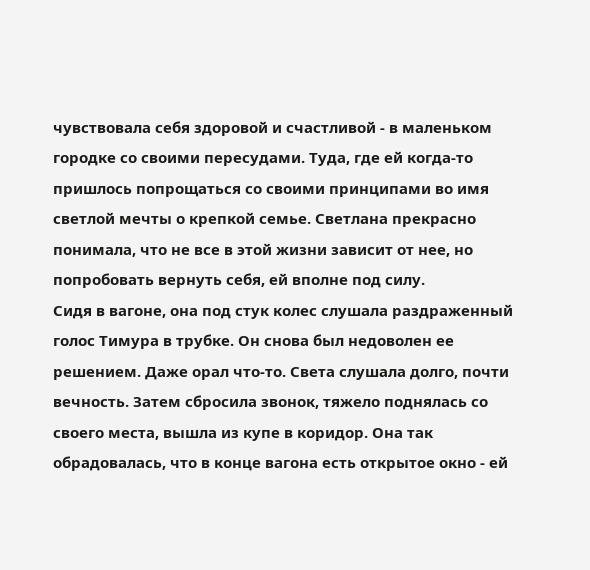чувствовала себя здоровой и счастливой - в маленьком городке со своими пересудами. Туда, где ей когда-то пришлось попрощаться со своими принципами во имя светлой мечты о крепкой семье. Светлана прекрасно понимала, что не все в этой жизни зависит от нее, но попробовать вернуть себя, ей вполне под силу.
Сидя в вагоне, она под стук колес слушала раздраженный голос Тимура в трубке. Он снова был недоволен ее решением. Даже орал что-то. Света слушала долго, почти вечность. Затем сбросила звонок, тяжело поднялась со своего места, вышла из купе в коридор. Она так обрадовалась, что в конце вагона есть открытое окно - ей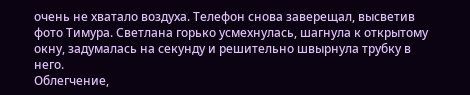очень не хватало воздуха. Телефон снова заверещал, высветив фото Тимура. Светлана горько усмехнулась, шагнула к открытому окну, задумалась на секунду и решительно швырнула трубку в него.
Облегчение,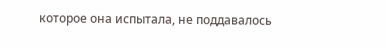которое она испытала, не поддавалось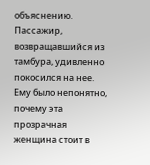объяснению. Пассажир, возвращавшийся из тамбура, удивленно покосился на нее.
Ему было непонятно, почему эта прозрачная женщина стоит в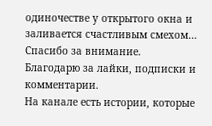одиночестве у открытого окна и заливается счастливым смехом…
Спасибо за внимание.
Благодарю за лайки, подписки и комментарии.
На канале есть истории, которые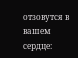отзовутся в вашем сердце: